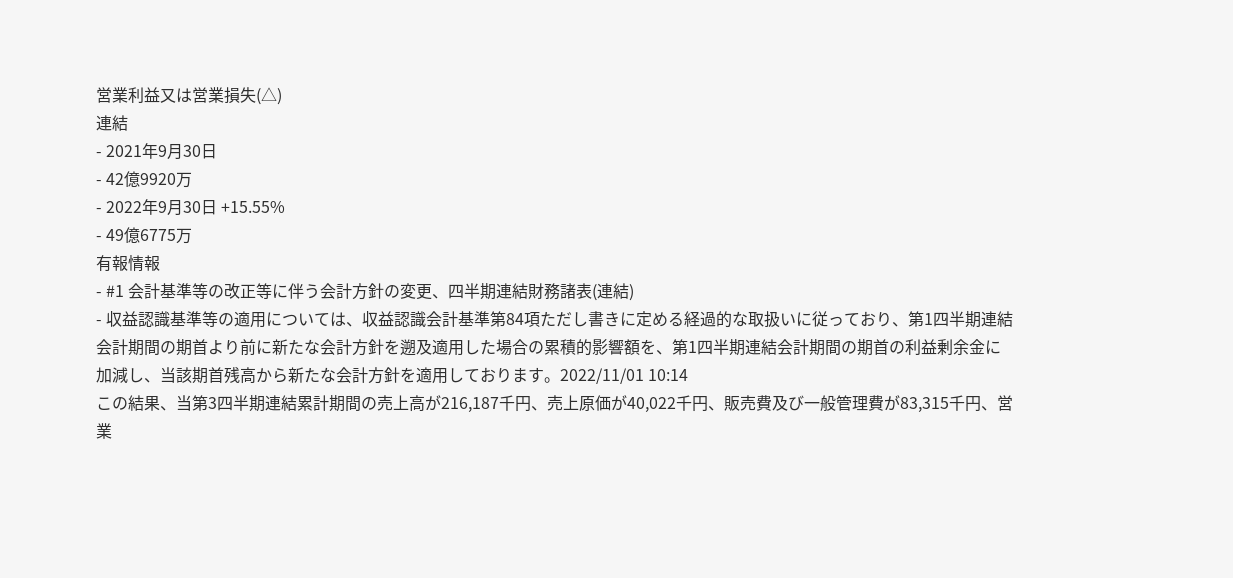営業利益又は営業損失(△)
連結
- 2021年9月30日
- 42億9920万
- 2022年9月30日 +15.55%
- 49億6775万
有報情報
- #1 会計基準等の改正等に伴う会計方針の変更、四半期連結財務諸表(連結)
- 収益認識基準等の適用については、収益認識会計基準第84項ただし書きに定める経過的な取扱いに従っており、第1四半期連結会計期間の期首より前に新たな会計方針を遡及適用した場合の累積的影響額を、第1四半期連結会計期間の期首の利益剰余金に加減し、当該期首残高から新たな会計方針を適用しております。2022/11/01 10:14
この結果、当第3四半期連結累計期間の売上高が216,187千円、売上原価が40,022千円、販売費及び一般管理費が83,315千円、営業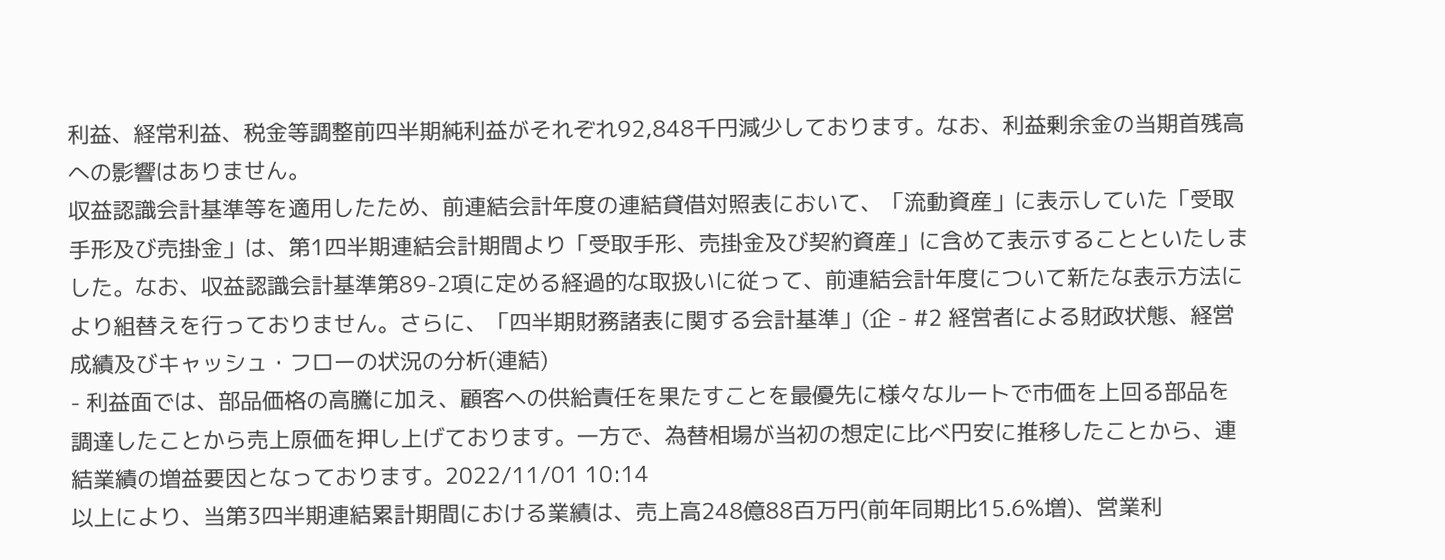利益、経常利益、税金等調整前四半期純利益がそれぞれ92,848千円減少しております。なお、利益剰余金の当期首残高への影響はありません。
収益認識会計基準等を適用したため、前連結会計年度の連結貸借対照表において、「流動資産」に表示していた「受取手形及び売掛金」は、第1四半期連結会計期間より「受取手形、売掛金及び契約資産」に含めて表示することといたしました。なお、収益認識会計基準第89-2項に定める経過的な取扱いに従って、前連結会計年度について新たな表示方法により組替えを行っておりません。さらに、「四半期財務諸表に関する会計基準」(企 - #2 経営者による財政状態、経営成績及びキャッシュ・フローの状況の分析(連結)
- 利益面では、部品価格の高騰に加え、顧客への供給責任を果たすことを最優先に様々なルートで市価を上回る部品を調達したことから売上原価を押し上げております。一方で、為替相場が当初の想定に比べ円安に推移したことから、連結業績の増益要因となっております。2022/11/01 10:14
以上により、当第3四半期連結累計期間における業績は、売上高248億88百万円(前年同期比15.6%増)、営業利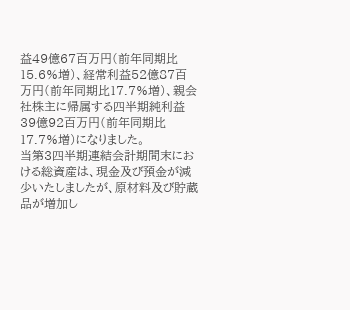益49億67百万円(前年同期比15.6%増)、経常利益52億87百万円(前年同期比17.7%増)、親会社株主に帰属する四半期純利益39億92百万円(前年同期比17.7%増)になりました。
当第3四半期連結会計期間末における総資産は、現金及び預金が減少いたしましたが、原材料及び貯蔵品が増加し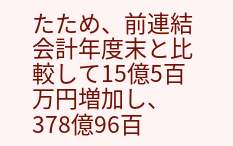たため、前連結会計年度末と比較して15億5百万円増加し、378億96百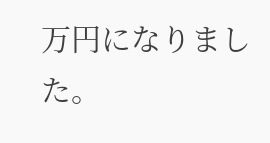万円になりました。